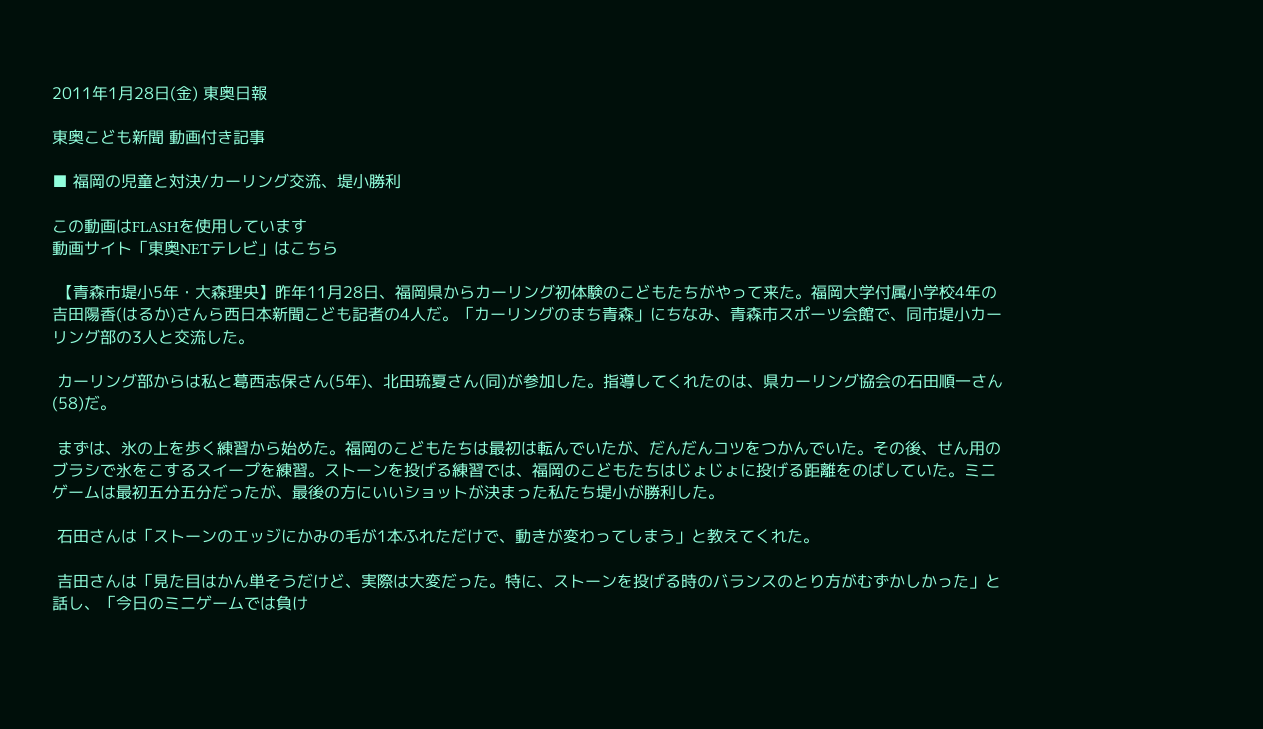2011年1月28日(金) 東奥日報

東奥こども新聞 動画付き記事

■ 福岡の児童と対決/カーリング交流、堤小勝利

この動画はFLASHを使用しています
動画サイト「東奥NETテレビ」はこちら

 【青森市堤小5年・大森理央】昨年11月28日、福岡県からカーリング初体験のこどもたちがやって来た。福岡大学付属小学校4年の吉田陽香(はるか)さんら西日本新聞こども記者の4人だ。「カーリングのまち青森」にちなみ、青森市スポーツ会館で、同市堤小カーリング部の3人と交流した。

 カーリング部からは私と葛西志保さん(5年)、北田琉夏さん(同)が参加した。指導してくれたのは、県カーリング協会の石田順一さん(58)だ。

 まずは、氷の上を歩く練習から始めた。福岡のこどもたちは最初は転んでいたが、だんだんコツをつかんでいた。その後、せん用のブラシで氷をこするスイープを練習。ストーンを投げる練習では、福岡のこどもたちはじょじょに投げる距離をのばしていた。ミニゲームは最初五分五分だったが、最後の方にいいショットが決まった私たち堤小が勝利した。

 石田さんは「ストーンのエッジにかみの毛が1本ふれただけで、動きが変わってしまう」と教えてくれた。

 吉田さんは「見た目はかん単そうだけど、実際は大変だった。特に、ストーンを投げる時のバランスのとり方がむずかしかった」と話し、「今日のミニゲームでは負け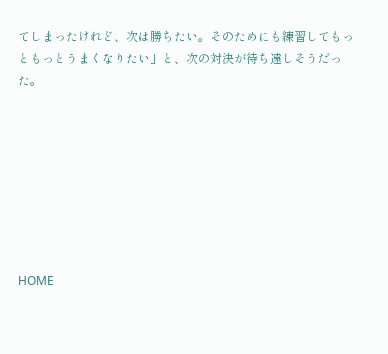てしまったけれど、次は勝ちたい。そのためにも練習してもっともっとうまくなりたい」と、次の対決が待ち遠しそうだった。








HOME